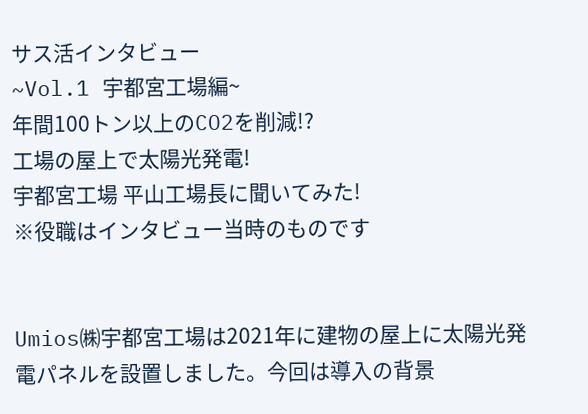サス活インタビュー
~Vol.1 宇都宮工場編~
年間100トン以上のCO2を削減!?
工場の屋上で太陽光発電!
宇都宮工場 平山工場長に聞いてみた!
※役職はインタビュー当時のものです


Umios㈱宇都宮工場は2021年に建物の屋上に太陽光発電パネルを設置しました。今回は導入の背景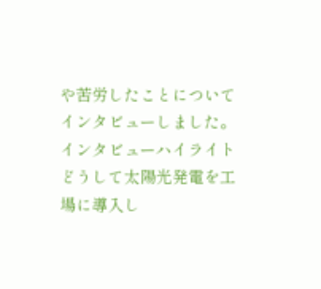や苦労したことについてインタビューしました。
インタビューハイライト
どうして太陽光発電を工場に導入し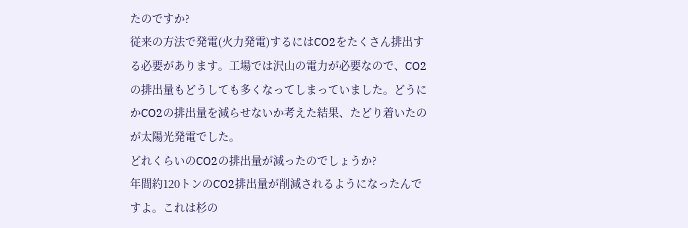たのですか?
従来の方法で発電(火力発電)するにはCO2をたくさん排出する必要があります。工場では沢山の電力が必要なので、CO2の排出量もどうしても多くなってしまっていました。どうにかCO2の排出量を減らせないか考えた結果、たどり着いたのが太陽光発電でした。
どれくらいのCO2の排出量が減ったのでしょうか?
年間約120トンのCO2排出量が削減されるようになったんですよ。これは杉の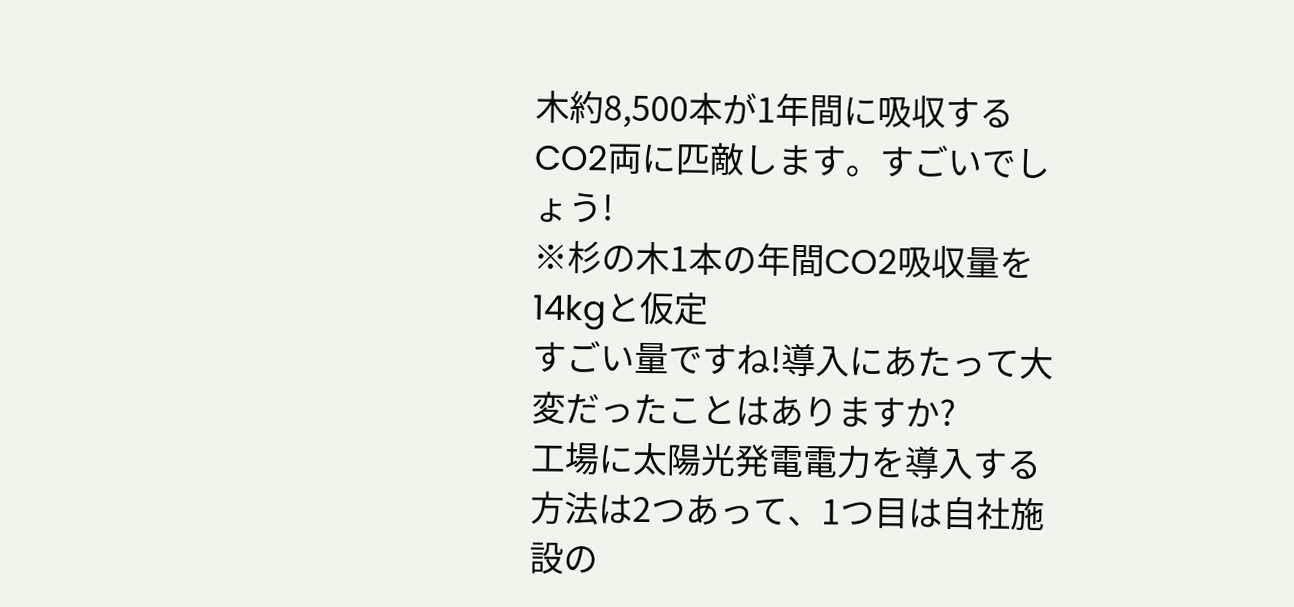木約8,500本が1年間に吸収するCO2両に匹敵します。すごいでしょう!
※杉の木1本の年間CO2吸収量を14kgと仮定
すごい量ですね!導入にあたって大変だったことはありますか?
工場に太陽光発電電力を導入する方法は2つあって、1つ目は自社施設の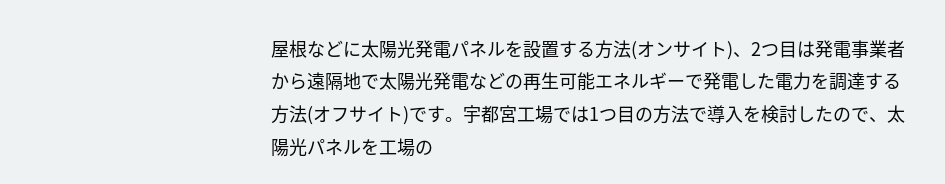屋根などに太陽光発電パネルを設置する方法(オンサイト)、2つ目は発電事業者から遠隔地で太陽光発電などの再生可能エネルギーで発電した電力を調達する方法(オフサイト)です。宇都宮工場では1つ目の方法で導入を検討したので、太陽光パネルを工場の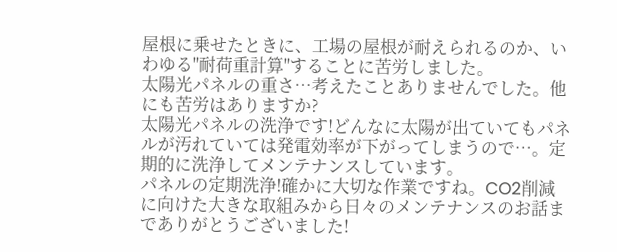屋根に乗せたときに、工場の屋根が耐えられるのか、いわゆる"耐荷重計算"することに苦労しました。
太陽光パネルの重さ…考えたことありませんでした。他にも苦労はありますか?
太陽光パネルの洗浄です!どんなに太陽が出ていてもパネルが汚れていては発電効率が下がってしまうので…。定期的に洗浄してメンテナンスしています。
パネルの定期洗浄!確かに大切な作業ですね。CO2削減に向けた大きな取組みから日々のメンテナンスのお話までありがとうございました!